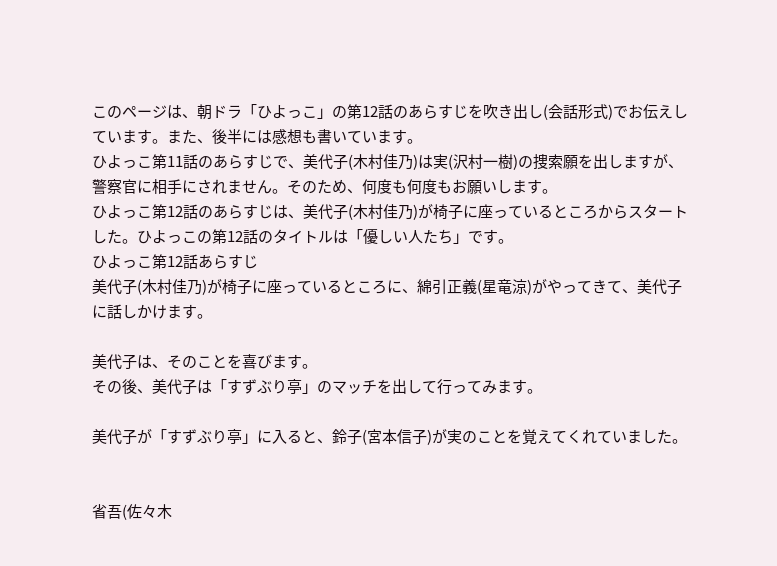このページは、朝ドラ「ひよっこ」の第12話のあらすじを吹き出し(会話形式)でお伝えしています。また、後半には感想も書いています。
ひよっこ第11話のあらすじで、美代子(木村佳乃)は実(沢村一樹)の捜索願を出しますが、警察官に相手にされません。そのため、何度も何度もお願いします。
ひよっこ第12話のあらすじは、美代子(木村佳乃)が椅子に座っているところからスタートした。ひよっこの第12話のタイトルは「優しい人たち」です。
ひよっこ第12話あらすじ
美代子(木村佳乃)が椅子に座っているところに、綿引正義(星竜涼)がやってきて、美代子に話しかけます。

美代子は、そのことを喜びます。
その後、美代子は「すずぶり亭」のマッチを出して行ってみます。

美代子が「すずぶり亭」に入ると、鈴子(宮本信子)が実のことを覚えてくれていました。


省吾(佐々木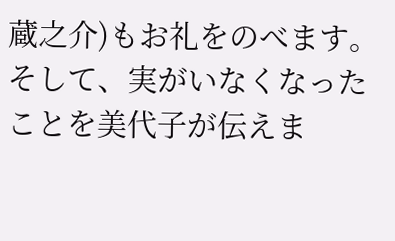蔵之介)もお礼をのべます。そして、実がいなくなったことを美代子が伝えま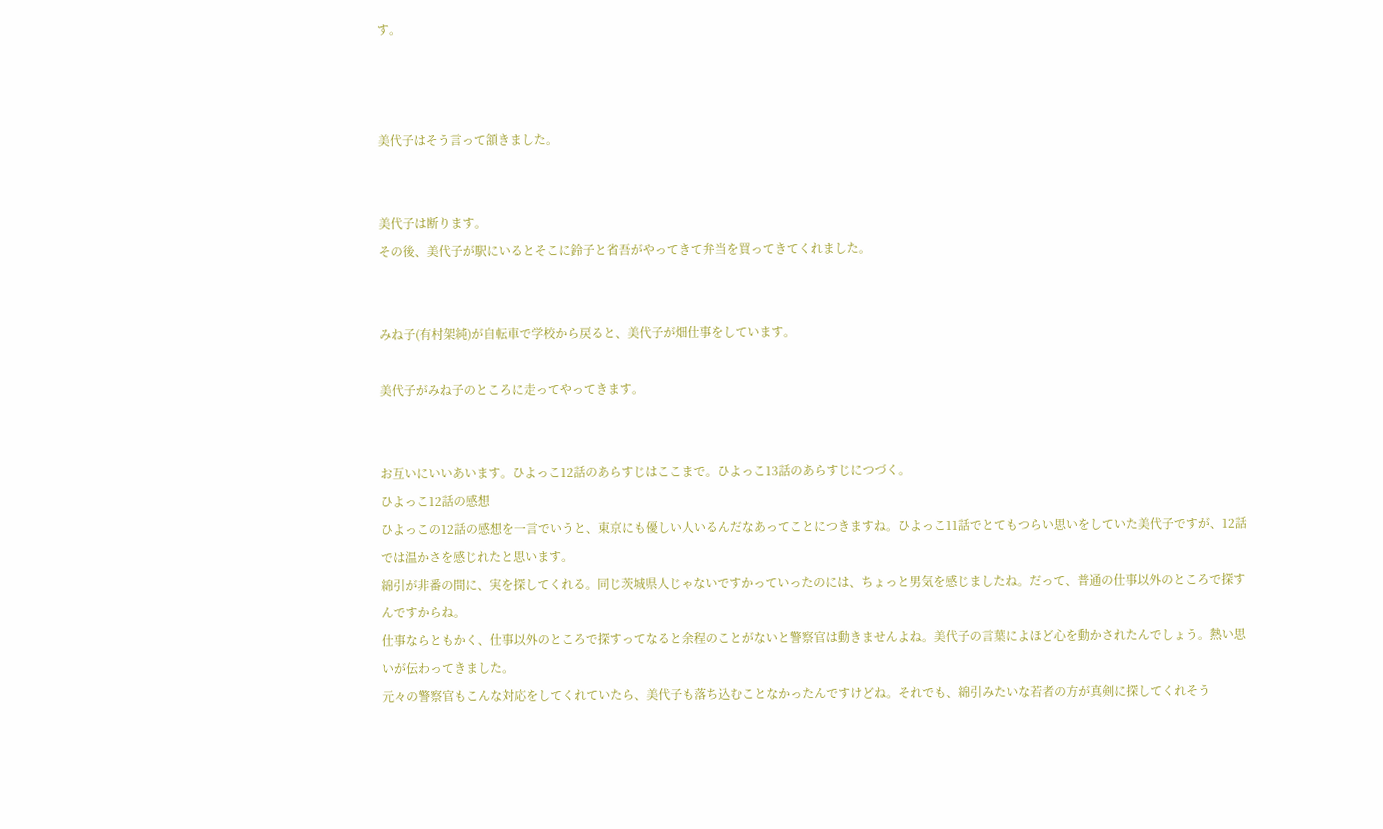す。



美代子はそう言って頷きました。


美代子は断ります。
その後、美代子が駅にいるとそこに鈴子と省吾がやってきて弁当を買ってきてくれました。


みね子(有村架純)が自転車で学校から戻ると、美代子が畑仕事をしています。

美代子がみね子のところに走ってやってきます。


お互いにいいあいます。ひよっこ12話のあらすじはここまで。ひよっこ13話のあらすじにつづく。
ひよっこ12話の感想
ひよっこの12話の感想を一言でいうと、東京にも優しい人いるんだなあってことにつきますね。ひよっこ11話でとてもつらい思いをしていた美代子ですが、12話では温かさを感じれたと思います。
綿引が非番の間に、実を探してくれる。同じ茨城県人じゃないですかっていったのには、ちょっと男気を感じましたね。だって、普通の仕事以外のところで探すんですからね。
仕事ならともかく、仕事以外のところで探すってなると余程のことがないと警察官は動きませんよね。美代子の言葉によほど心を動かされたんでしょう。熱い思いが伝わってきました。
元々の警察官もこんな対応をしてくれていたら、美代子も落ち込むことなかったんですけどね。それでも、綿引みたいな若者の方が真剣に探してくれそう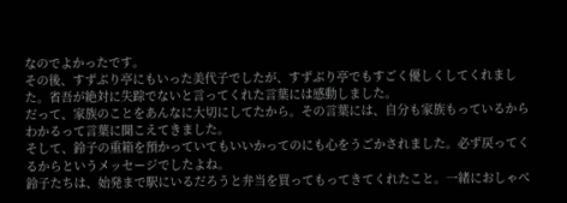なのでよかったです。
その後、すずぶり亭にもいった美代子でしたが、すずぶり亭でもすごく優しくしてくれました。省吾が絶対に失踪でないと言ってくれた言葉には感動しました。
だって、家族のことをあんなに大切にしてたから。その言葉には、自分も家族もっているからわかるって言葉に聞こえてきました。
そして、鈴子の重箱を預かっていてもいいかってのにも心をうごかされました。必ず戻ってくるからというメッセージでしたよね。
鈴子たちは、始発まで駅にいるだろうと弁当を買ってもってきてくれたこと。一緒におしゃべ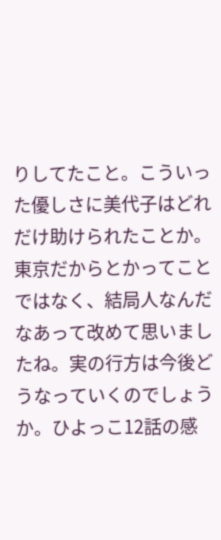りしてたこと。こういった優しさに美代子はどれだけ助けられたことか。
東京だからとかってことではなく、結局人なんだなあって改めて思いましたね。実の行方は今後どうなっていくのでしょうか。ひよっこ12話の感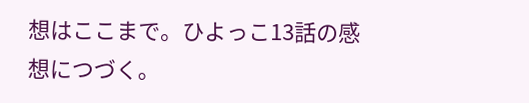想はここまで。ひよっこ13話の感想につづく。